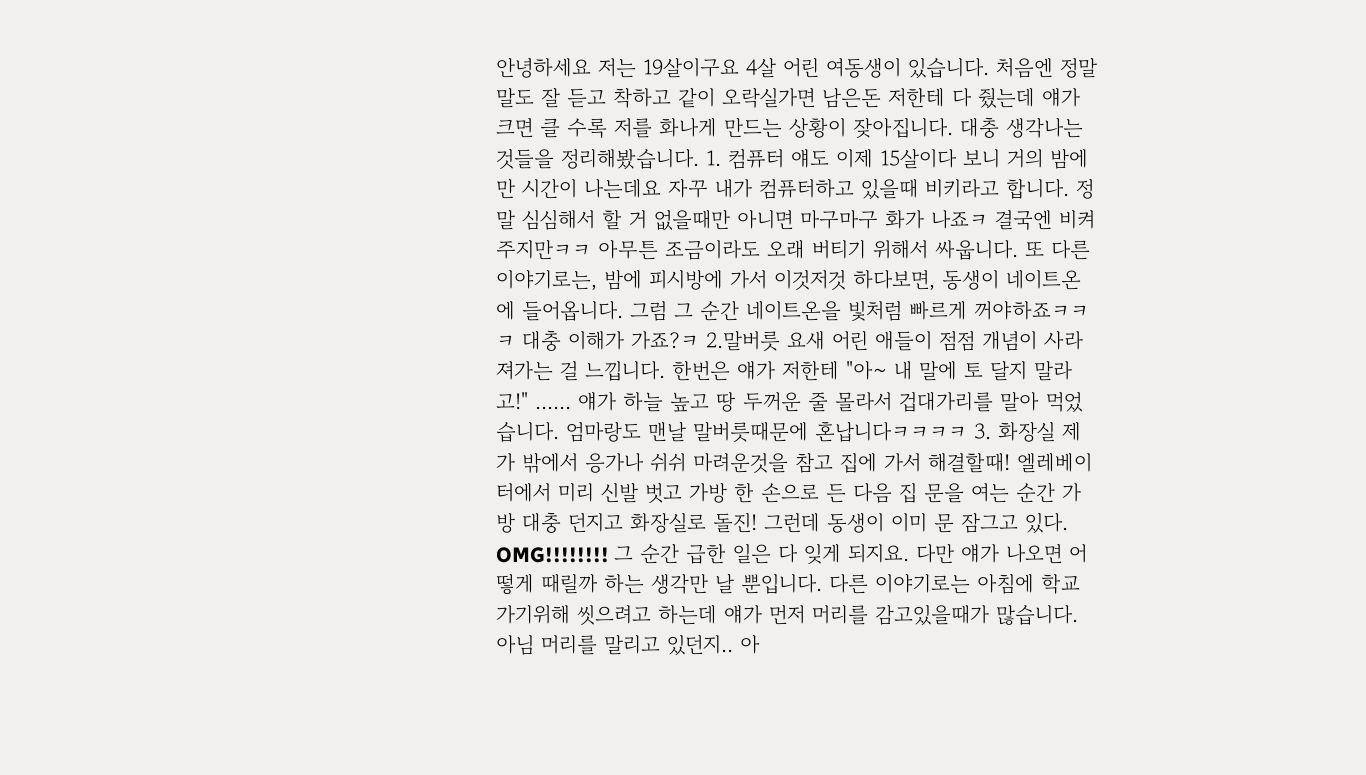안녕하세요 저는 19살이구요 4살 어린 여동생이 있습니다. 처음엔 정말 말도 잘 듣고 착하고 같이 오락실가면 남은돈 저한테 다 줬는데 얘가 크면 클 수록 저를 화나게 만드는 상황이 잦아집니다. 대충 생각나는 것들을 정리해봤습니다. 1. 컴퓨터 얘도 이제 15살이다 보니 거의 밤에만 시간이 나는데요 자꾸 내가 컴퓨터하고 있을때 비키라고 합니다. 정말 심심해서 할 거 없을때만 아니면 마구마구 화가 나죠ㅋ 결국엔 비켜주지만ㅋㅋ 아무튼 조금이라도 오래 버티기 위해서 싸웁니다. 또 다른 이야기로는, 밤에 피시방에 가서 이것저것 하다보면, 동생이 네이트온에 들어옵니다. 그럼 그 순간 네이트온을 빛처럼 빠르게 꺼야하죠ㅋㅋㅋ 대충 이해가 가죠?ㅋ 2.말버릇 요새 어린 애들이 점점 개념이 사라져가는 걸 느낍니다. 한번은 얘가 저한테 "아~ 내 말에 토 달지 말라고!" ...... 얘가 하늘 높고 땅 두꺼운 줄 몰라서 겁대가리를 말아 먹었습니다. 엄마랑도 맨날 말버릇때문에 혼납니다ㅋㅋㅋㅋ 3. 화장실 제가 밖에서 응가나 쉬쉬 마려운것을 참고 집에 가서 해결할때! 엘레베이터에서 미리 신발 벗고 가방 한 손으로 든 다음 집 문을 여는 순간 가방 대충 던지고 화장실로 돌진! 그런데 동생이 이미 문 잠그고 있다. OMG!!!!!!!! 그 순간 급한 일은 다 잊게 되지요. 다만 얘가 나오면 어떻게 때릴까 하는 생각만 날 뿐입니다. 다른 이야기로는 아침에 학교가기위해 씻으려고 하는데 얘가 먼저 머리를 감고있을때가 많습니다. 아님 머리를 말리고 있던지.. 아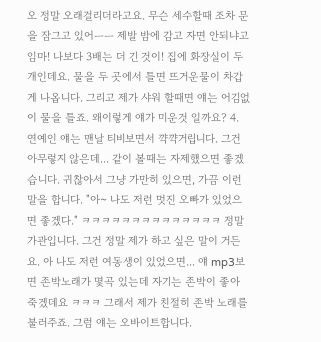오 정말 오래걸리더라고요. 무슨 세수할때 조차 문을 잠그고 있어ㅡㅡ 제발 밤에 감고 자면 안되냐고 임마! 나보다 3배는 더 긴 것이! 집에 화장실이 두개인데요. 물을 두 곳에서 틀면 뜨거운물이 차갑게 나옵니다. 그리고 제가 샤워 할때면 얘는 어김없이 물을 틀죠. 왜이렇게 얘가 미운것 일까요? 4. 연예인 얘는 맨날 티비보면서 꺅꺅거립니다. 그건 아무렇지 않은데... 같이 볼때는 자제했으면 좋겠습니다. 귀찮아서 그냥 가만히 있으면, 가끔 이런 말을 합니다. "아~ 나도 저런 멋진 오빠가 있었으면 좋겠다." ㅋㅋㅋㅋㅋㅋㅋㅋㅋㅋㅋㅋㅋㅋ 정말 가관입니다. 그건 정말 제가 하고 싶은 말이 거든요. 아 나도 저런 여동생이 있었으면... 얘 mp3보면 존박노래가 몇곡 있는데 자기는 존박이 좋아 죽겠데요 ㅋㅋㅋ 그래서 제가 친절히 존박 노래를 불러주죠. 그럼 얘는 오바이트합니다.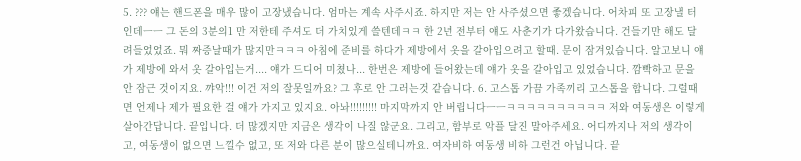5. ??? 얘는 핸드폰을 매우 많이 고장냈습니다. 엄마는 계속 사주시죠. 하지만 저는 안 사주셨으면 좋겠습니다. 어차피 또 고장낼 터 인데ㅡㅡ 그 돈의 3분의1 만 저한테 주셔도 더 가치있게 쓸텐데ㅋㅋ 한 2년 전부터 얘도 사춘기가 다가왔습니다. 건들기만 해도 달려들었었죠. 뭐 짜증날때가 많지만ㅋㅋㅋ 아침에 준비를 하다가 제방에서 옷을 갈아입으려고 할때. 문이 잠겨있습니다. 알고보니 얘가 제방에 와서 옷 갈아입는거.... 얘가 드디어 미쳤나... 한번은 제방에 들어왔는데 얘가 옷을 갈아입고 있었습니다. 깜빡하고 문을 안 잠근 것이지요. 꺄악!!! 이건 저의 잘못일까요? 그 후로 안 그러는것 같습니다. 6. 고스톱 가끔 가족끼리 고스톱을 합니다. 그럴때면 언제나 제가 필요한 걸 얘가 가지고 있지요. 아놔!!!!!!!!! 마지막까지 안 버립니다ㅡㅡㅋㅋㅋㅋㅋㅋㅋㅋㅋㅋ 저와 여동생은 이렇게 살아간답니다. 끝입니다. 더 많겠지만 지금은 생각이 나질 않군요. 그리고, 함부로 악플 달진 말아주세요. 어디까지나 저의 생각이고, 여동생이 없으면 느낄수 없고, 또 저와 다른 분이 많으실테니까요. 여자비하 여동생 비하 그런건 아닙니다. 끝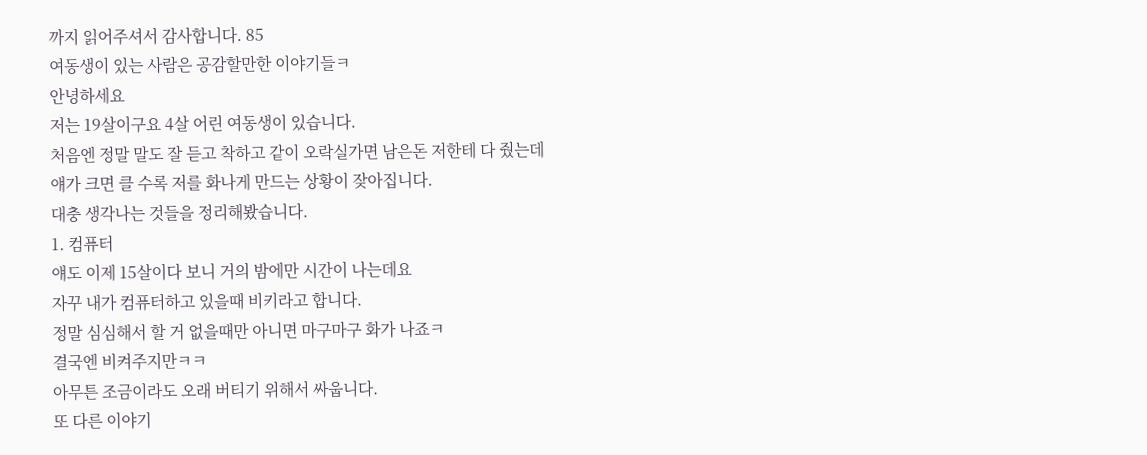까지 읽어주셔서 감사합니다. 85
여동생이 있는 사람은 공감할만한 이야기들ㅋ
안녕하세요
저는 19살이구요 4살 어린 여동생이 있습니다.
처음엔 정말 말도 잘 듣고 착하고 같이 오락실가면 남은돈 저한테 다 줬는데
얘가 크면 클 수록 저를 화나게 만드는 상황이 잦아집니다.
대충 생각나는 것들을 정리해봤습니다.
1. 컴퓨터
얘도 이제 15살이다 보니 거의 밤에만 시간이 나는데요
자꾸 내가 컴퓨터하고 있을때 비키라고 합니다.
정말 심심해서 할 거 없을때만 아니면 마구마구 화가 나죠ㅋ
결국엔 비켜주지만ㅋㅋ
아무튼 조금이라도 오래 버티기 위해서 싸웁니다.
또 다른 이야기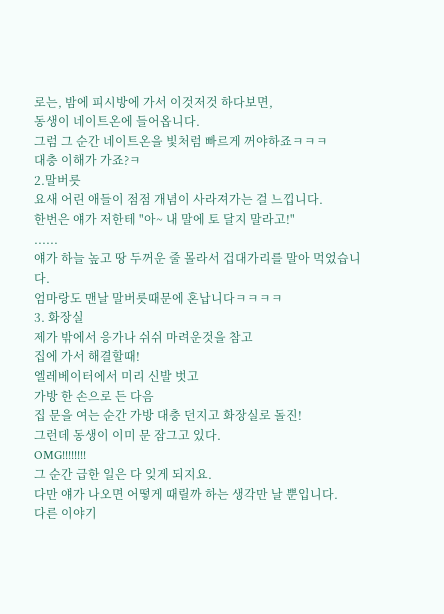로는, 밤에 피시방에 가서 이것저것 하다보면,
동생이 네이트온에 들어옵니다.
그럼 그 순간 네이트온을 빛처럼 빠르게 꺼야하죠ㅋㅋㅋ
대충 이해가 가죠?ㅋ
2.말버릇
요새 어린 애들이 점점 개념이 사라져가는 걸 느낍니다.
한번은 얘가 저한테 "아~ 내 말에 토 달지 말라고!"
......
얘가 하늘 높고 땅 두꺼운 줄 몰라서 겁대가리를 말아 먹었습니다.
엄마랑도 맨날 말버릇때문에 혼납니다ㅋㅋㅋㅋ
3. 화장실
제가 밖에서 응가나 쉬쉬 마려운것을 참고
집에 가서 해결할때!
엘레베이터에서 미리 신발 벗고
가방 한 손으로 든 다음
집 문을 여는 순간 가방 대충 던지고 화장실로 돌진!
그런데 동생이 이미 문 잠그고 있다.
OMG!!!!!!!!
그 순간 급한 일은 다 잊게 되지요.
다만 얘가 나오면 어떻게 때릴까 하는 생각만 날 뿐입니다.
다른 이야기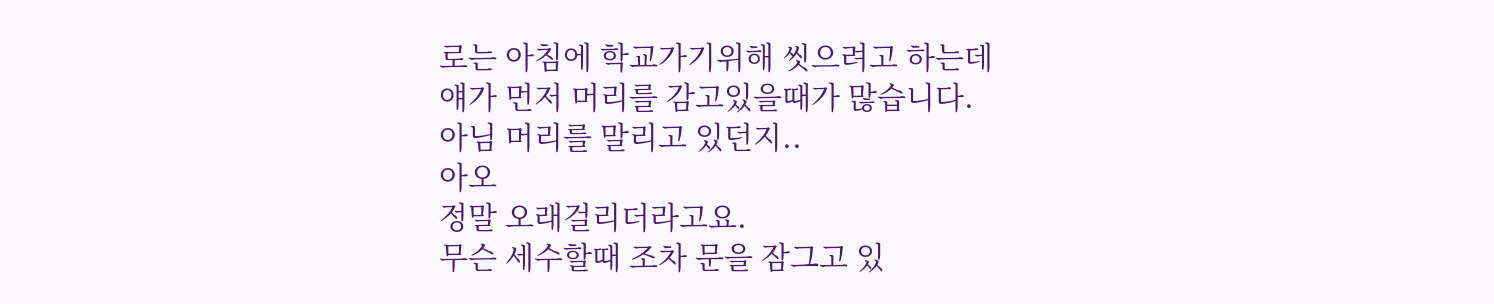로는 아침에 학교가기위해 씻으려고 하는데
얘가 먼저 머리를 감고있을때가 많습니다.
아님 머리를 말리고 있던지..
아오
정말 오래걸리더라고요.
무슨 세수할때 조차 문을 잠그고 있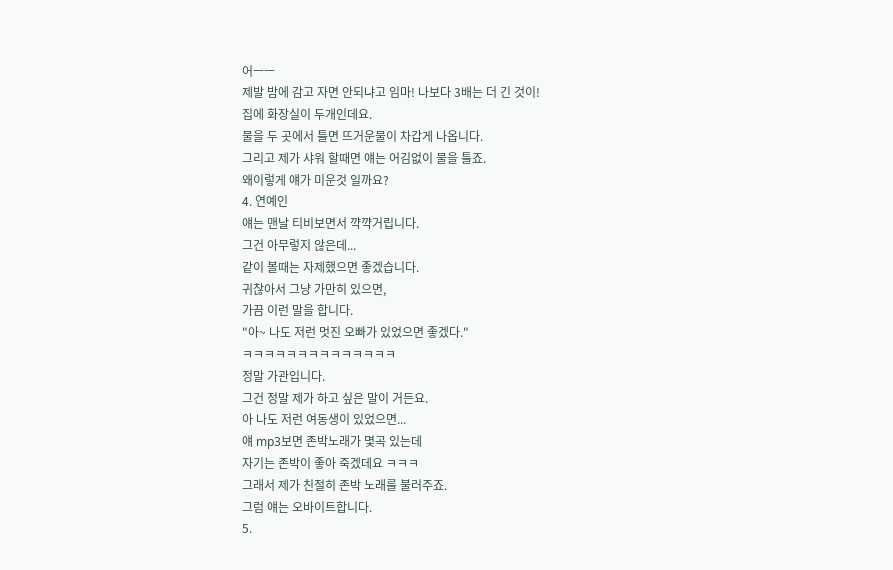어ㅡㅡ
제발 밤에 감고 자면 안되냐고 임마! 나보다 3배는 더 긴 것이!
집에 화장실이 두개인데요.
물을 두 곳에서 틀면 뜨거운물이 차갑게 나옵니다.
그리고 제가 샤워 할때면 얘는 어김없이 물을 틀죠.
왜이렇게 얘가 미운것 일까요?
4. 연예인
얘는 맨날 티비보면서 꺅꺅거립니다.
그건 아무렇지 않은데...
같이 볼때는 자제했으면 좋겠습니다.
귀찮아서 그냥 가만히 있으면,
가끔 이런 말을 합니다.
"아~ 나도 저런 멋진 오빠가 있었으면 좋겠다."
ㅋㅋㅋㅋㅋㅋㅋㅋㅋㅋㅋㅋㅋㅋ
정말 가관입니다.
그건 정말 제가 하고 싶은 말이 거든요.
아 나도 저런 여동생이 있었으면...
얘 mp3보면 존박노래가 몇곡 있는데
자기는 존박이 좋아 죽겠데요 ㅋㅋㅋ
그래서 제가 친절히 존박 노래를 불러주죠.
그럼 얘는 오바이트합니다.
5.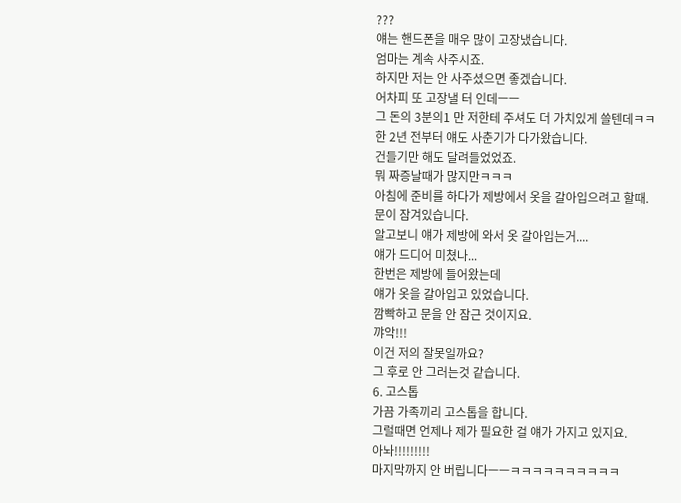???
얘는 핸드폰을 매우 많이 고장냈습니다.
엄마는 계속 사주시죠.
하지만 저는 안 사주셨으면 좋겠습니다.
어차피 또 고장낼 터 인데ㅡㅡ
그 돈의 3분의1 만 저한테 주셔도 더 가치있게 쓸텐데ㅋㅋ
한 2년 전부터 얘도 사춘기가 다가왔습니다.
건들기만 해도 달려들었었죠.
뭐 짜증날때가 많지만ㅋㅋㅋ
아침에 준비를 하다가 제방에서 옷을 갈아입으려고 할때.
문이 잠겨있습니다.
알고보니 얘가 제방에 와서 옷 갈아입는거....
얘가 드디어 미쳤나...
한번은 제방에 들어왔는데
얘가 옷을 갈아입고 있었습니다.
깜빡하고 문을 안 잠근 것이지요.
꺄악!!!
이건 저의 잘못일까요?
그 후로 안 그러는것 같습니다.
6. 고스톱
가끔 가족끼리 고스톱을 합니다.
그럴때면 언제나 제가 필요한 걸 얘가 가지고 있지요.
아놔!!!!!!!!!
마지막까지 안 버립니다ㅡㅡㅋㅋㅋㅋㅋㅋㅋㅋㅋㅋ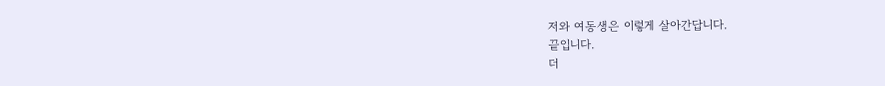저와 여동생은 이렇게 살아간답니다.
끝입니다.
더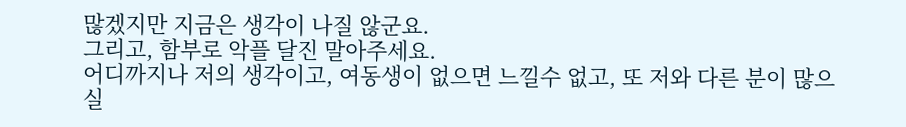많겠지만 지금은 생각이 나질 않군요.
그리고, 함부로 악플 달진 말아주세요.
어디까지나 저의 생각이고, 여동생이 없으면 느낄수 없고, 또 저와 다른 분이 많으실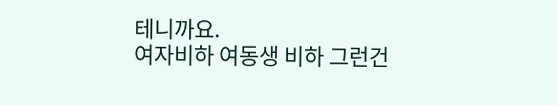테니까요.
여자비하 여동생 비하 그런건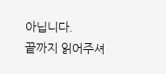아닙니다.
끝까지 읽어주셔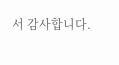서 감사합니다.